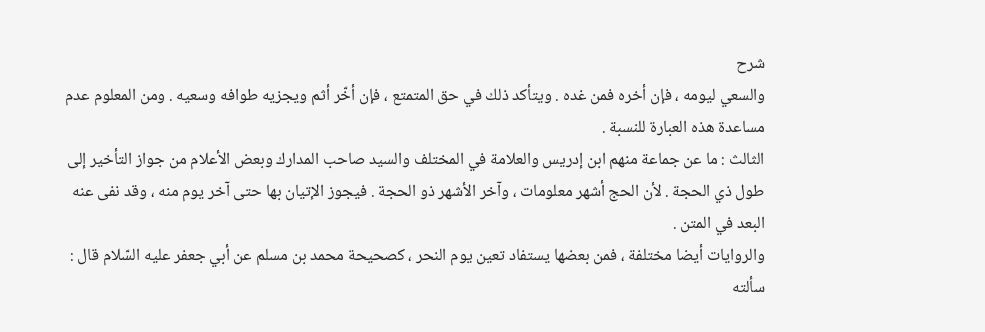شرح
والسعي ليومه ، فإن أخره فمن غده . ويتأكد ذلك في حق المتمتع ، فإن أخّر أثم ويجزيه طوافه وسعيه . ومن المعلوم عدم مساعدة هذه العبارة للنسبة .
الثالث : ما عن جماعة منهم ابن إدريس والعلامة في المختلف والسيد صاحب المدارك وبعض الأعلام من جواز التأخير إلى طول ذي الحجة . لأن الحج أشهر معلومات ، وآخر الأشهر ذو الحجة . فيجوز الإتيان بها حتى آخر يوم منه ، وقد نفى عنه البعد في المتن .
والروايات أيضا مختلفة ، فمن بعضها يستفاد تعين يوم النحر ، كصحيحة محمد بن مسلم عن أبي جعفر عليه السّلام قال : سألته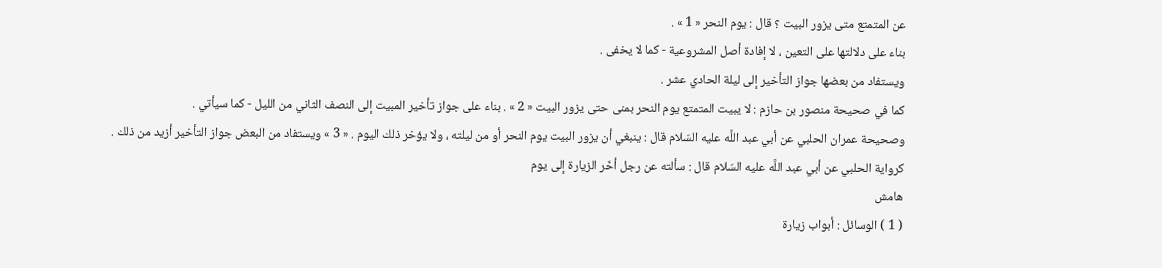عن المتمتع متى يزور البيت ؟ قال : يوم النحر « 1 » .
بناء على دلالتها على التعين ، لا إفادة أصل المشروعية - كما لا يخفى .
ويستفاد من بعضها جواز التأخير إلى ليلة الحادي عشر .
كما في صحيحة منصور بن حازم : لا يبيت المتمتع يوم النحر بمنى حتى يزور البيت « 2 » . بناء على جواز تأخير المبيت إلى النصف الثاني من الليل - كما سيأتي .
وصحيحة عمران الحلبي عن أبي عبد اللَّه عليه السّلام قال : ينبغي أن يزور البيت يوم النحر أو من ليلته ، ولا يؤخر ذلك اليوم . « 3 » ويستفاد من البعض جواز التأخير أزيد من ذلك .
كرواية الحلبي عن أبي عبد اللَّه عليه السّلام قال : سألته عن رجل أخّر الزيارة إلى يوم
هامش
( 1 ) الوسائل : أبواب زيارة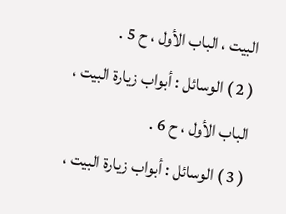البيت ، الباب الأول ، ح 5 .
( 2 ) الوسائل : أبواب زيارة البيت ، الباب الأول ، ح 6 .
( 3 ) الوسائل : أبواب زيارة البيت ،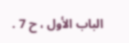الباب الأول ، ح 7 .